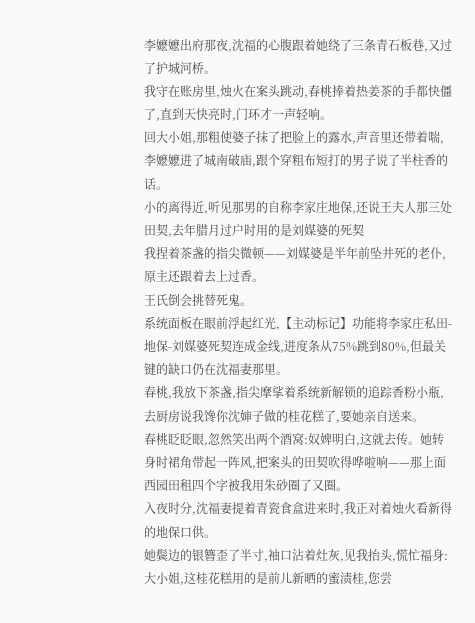李嬷嬷出府那夜,沈福的心腹跟着她绕了三条青石板巷,又过了护城河桥。
我守在账房里,烛火在案头跳动,春桃捧着热姜茶的手都快僵了,直到天快亮时,门环才一声轻响。
回大小姐,那粗使婆子抹了把脸上的露水,声音里还带着喘,李嬷嬷进了城南破庙,跟个穿粗布短打的男子说了半柱香的话。
小的离得近,听见那男的自称李家庄地保,还说王夫人那三处田契,去年腊月过户时用的是刘媒婆的死契
我捏着茶盏的指尖微顿——刘媒婆是半年前坠井死的老仆,原主还跟着去上过香。
王氏倒会挑替死鬼。
系统面板在眼前浮起红光,【主动标记】功能将李家庄私田-地保-刘媒婆死契连成金线,进度条从75%跳到80%,但最关键的缺口仍在沈福妻那里。
春桃,我放下茶盏,指尖摩挲着系统新解锁的追踪香粉小瓶,去厨房说我馋你沈婶子做的桂花糕了,要她亲自送来。
春桃眨眨眼,忽然笑出两个酒窝:奴婢明白,这就去传。她转身时裙角带起一阵风,把案头的田契吹得哗啦响——那上面西园田租四个字被我用朱砂圈了又圈。
入夜时分,沈福妻提着青瓷食盒进来时,我正对着烛火看新得的地保口供。
她鬓边的银簪歪了半寸,袖口沾着灶灰,见我抬头,慌忙福身:大小姐,这桂花糕用的是前儿新晒的蜜渍桂,您尝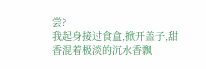尝?
我起身接过食盒,掀开盖子,甜香混着极淡的沉水香飘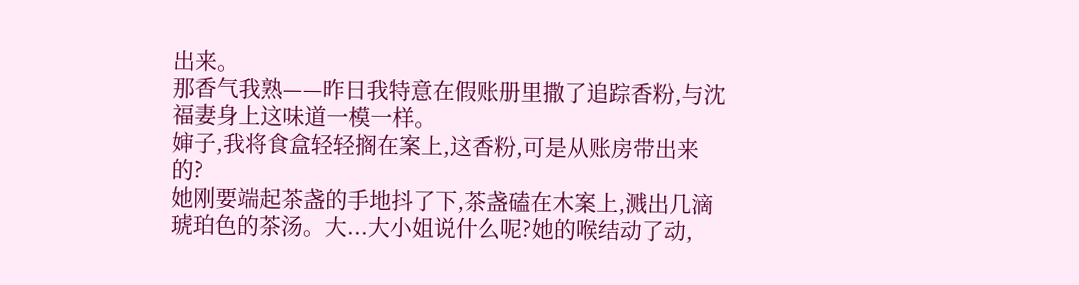出来。
那香气我熟——昨日我特意在假账册里撒了追踪香粉,与沈福妻身上这味道一模一样。
婶子,我将食盒轻轻搁在案上,这香粉,可是从账房带出来的?
她刚要端起茶盏的手地抖了下,茶盏磕在木案上,溅出几滴琥珀色的茶汤。大...大小姐说什么呢?她的喉结动了动,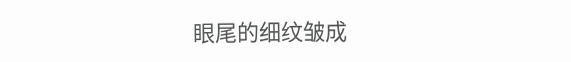眼尾的细纹皱成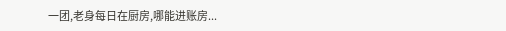一团,老身每日在厨房,哪能进账房...